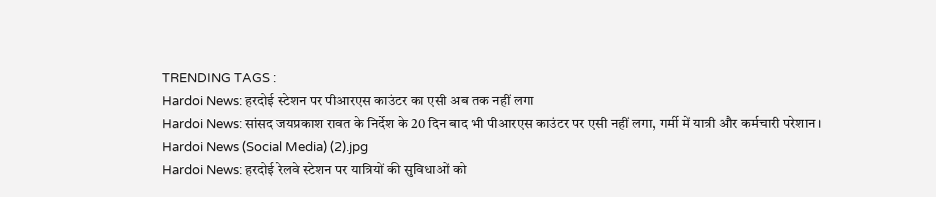TRENDING TAGS :
Hardoi News: हरदोई स्टेशन पर पीआरएस काउंटर का एसी अब तक नहीं लगा
Hardoi News: सांसद जयप्रकाश रावत के निर्देश के 20 दिन बाद भी पीआरएस काउंटर पर एसी नहीं लगा, गर्मी में यात्री और कर्मचारी परेशान।
Hardoi News (Social Media) (2).jpg
Hardoi News: हरदोई रेलवे स्टेशन पर यात्रियों की सुविधाओं को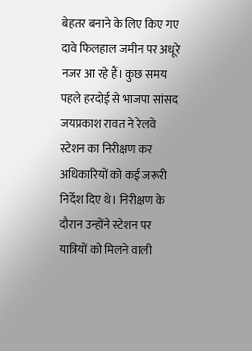बेहतर बनाने के लिए किए गए दावे फिलहाल जमीन पर अधूरे नजर आ रहे हैं। कुछ समय पहले हरदोई से भाजपा सांसद जयप्रकाश रावत ने रेलवे स्टेशन का निरीक्षण कर अधिकारियों को कई जरूरी निर्देश दिए थे। निरीक्षण के दौरान उन्होंने स्टेशन पर यात्रियों को मिलने वाली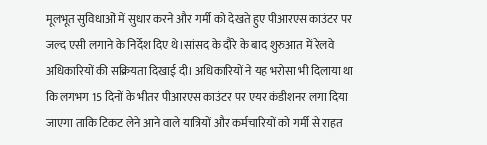मूलभूत सुविधाओं में सुधार करने और गर्मी को देखते हुए पीआरएस काउंटर पर जल्द एसी लगाने के निर्देश दिए थे।सांसद के दौरे के बाद शुरुआत में रेलवे अधिकारियों की सक्रियता दिखाई दी। अधिकारियों ने यह भरोसा भी दिलाया था कि लगभग 15 दिनों के भीतर पीआरएस काउंटर पर एयर कंडीशनर लगा दिया जाएगा ताकि टिकट लेने आने वाले यात्रियों और कर्मचारियों को गर्मी से राहत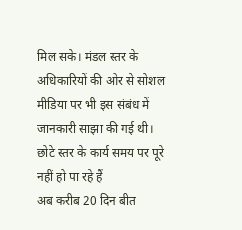मिल सके। मंडल स्तर के अधिकारियों की ओर से सोशल मीडिया पर भी इस संबंध में जानकारी साझा की गई थी।
छोटे स्तर के कार्य समय पर पूरे नहीं हो पा रहे हैं
अब करीब 20 दिन बीत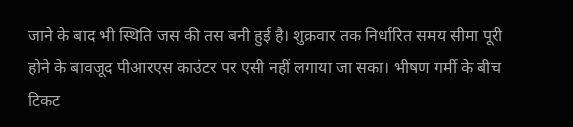जाने के बाद भी स्थिति जस की तस बनी हुई है। शुक्रवार तक निर्धारित समय सीमा पूरी होने के बावजूद पीआरएस काउंटर पर एसी नहीं लगाया जा सका। भीषण गर्मी के बीच टिकट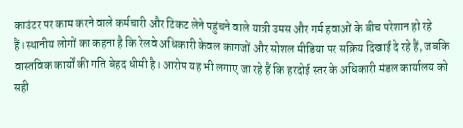काउंटर पर काम करने वाले कर्मचारी और टिकट लेने पहुंचने वाले यात्री उमस और गर्म हवाओं के बीच परेशान हो रहे हैं।स्थानीय लोगों का कहना है कि रेलवे अधिकारी केवल कागजों और सोशल मीडिया पर सक्रिय दिखाई दे रहे हैं, जबकि वास्तविक कार्यों की गति बेहद धीमी है। आरोप यह भी लगाए जा रहे हैं कि हरदोई स्तर के अधिकारी मंडल कार्यालय को सही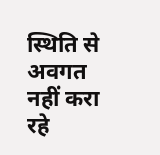स्थिति से अवगत नहीं करा रहे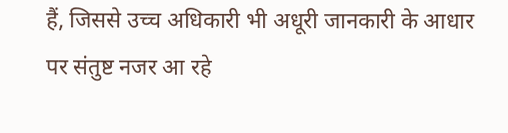हैं, जिससे उच्च अधिकारी भी अधूरी जानकारी के आधार पर संतुष्ट नजर आ रहे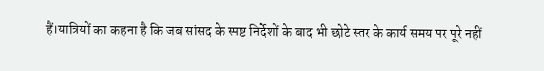हैं।यात्रियों का कहना है कि जब सांसद के स्पष्ट निर्देशों के बाद भी छोटे स्तर के कार्य समय पर पूरे नहीं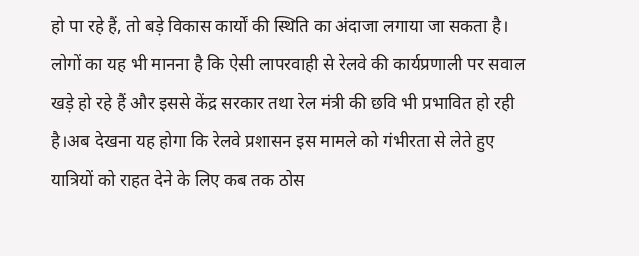हो पा रहे हैं, तो बड़े विकास कार्यों की स्थिति का अंदाजा लगाया जा सकता है। लोगों का यह भी मानना है कि ऐसी लापरवाही से रेलवे की कार्यप्रणाली पर सवाल खड़े हो रहे हैं और इससे केंद्र सरकार तथा रेल मंत्री की छवि भी प्रभावित हो रही है।अब देखना यह होगा कि रेलवे प्रशासन इस मामले को गंभीरता से लेते हुए यात्रियों को राहत देने के लिए कब तक ठोस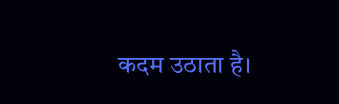कदम उठाता है।